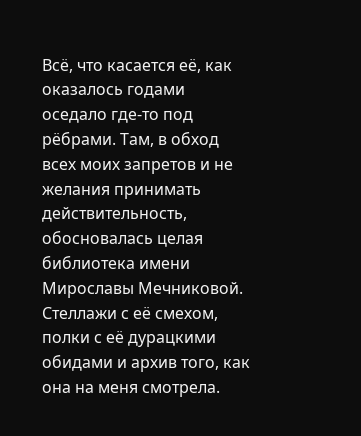Всё, что касается её, как оказалось годами оседало где-то под рёбрами. Там, в обход всех моих запретов и не желания принимать действительность, обосновалась целая библиотека имени Мирославы Мечниковой. Стеллажи с её смехом, полки с её дурацкими обидами и архив того, как она на меня смотрела.